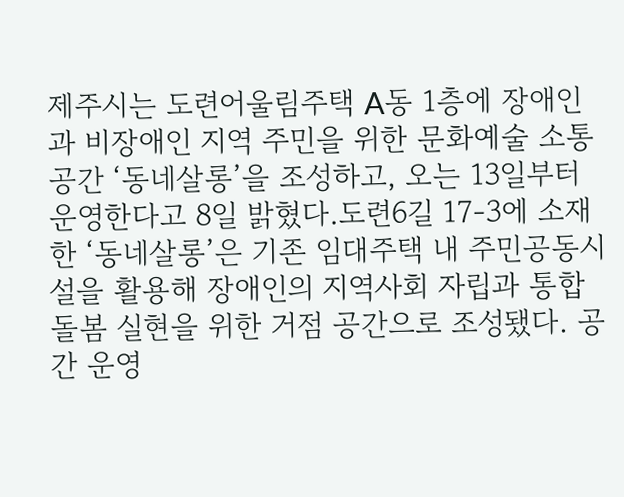제주시는 도련어울림주택 A동 1층에 장애인과 비장애인 지역 주민을 위한 문화예술 소통 공간 ‘동네살롱’을 조성하고, 오는 13일부터 운영한다고 8일 밝혔다.도련6길 17-3에 소재한 ‘동네살롱’은 기존 임대주택 내 주민공동시설을 활용해 장애인의 지역사회 자립과 통합돌봄 실현을 위한 거점 공간으로 조성됐다. 공간 운영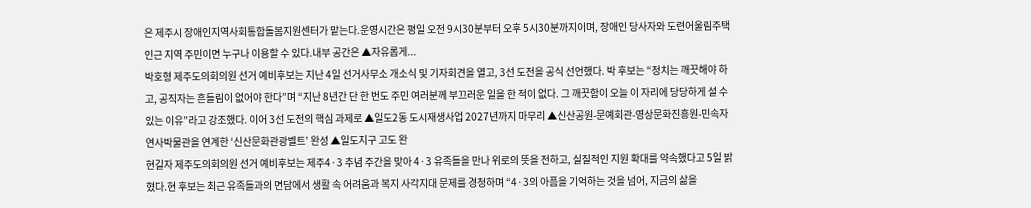은 제주시 장애인지역사회통합돌봄지원센터가 맡는다.운영시간은 평일 오전 9시30분부터 오후 5시30분까지이며, 장애인 당사자와 도련어울림주택 인근 지역 주민이면 누구나 이용할 수 있다.내부 공간은 ▲자유롭게...
박호형 제주도의회의원 선거 예비후보는 지난 4일 선거사무소 개소식 및 기자회견을 열고, 3선 도전을 공식 선언했다. 박 후보는 “정치는 깨끗해야 하고, 공직자는 흔들림이 없어야 한다”며 “지난 8년간 단 한 번도 주민 여러분께 부끄러운 일을 한 적이 없다. 그 깨끗함이 오늘 이 자리에 당당하게 설 수 있는 이유”라고 강조했다. 이어 3선 도전의 핵심 과제로 ▲일도2동 도시재생사업 2027년까지 마무리 ▲신산공원-문예회관-영상문화진흥원-민속자연사박물관을 연계한 ‘신산문화관광벨트’ 완성 ▲일도지구 고도 완
현길자 제주도의회의원 선거 예비후보는 제주4·3 추념 주간을 맞아 4·3 유족들을 만나 위로의 뜻을 전하고, 실질적인 지원 확대를 약속했다고 5일 밝혔다.현 후보는 최근 유족들과의 면담에서 생활 속 어려움과 복지 사각지대 문제를 경청하며 “4·3의 아픔을 기억하는 것을 넘어, 지금의 삶을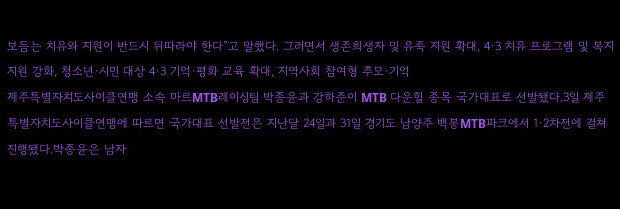보듬는 치유와 지원이 반드시 뒤따라야 한다”고 말했다. 그러면서 생존희생자 및 유족 지원 확대, 4·3 치유 프로그램 및 복지 지원 강화, 청소년·시민 대상 4·3 기억·평화 교육 확대, 지역사회 참여형 추모·기억
제주특별자치도사이클연맹 소속 마르MTB레이싱팀 박종윤과 강하준이 MTB 다운힐 종목 국가대표로 선발됐다.3일 제주특별자치도사이클연맹에 따르면 국가대표 선발전은 지난달 24일과 31일 경기도 남양주 백봉MTB파크에서 1·2차전에 걸쳐 진행됐다.박종윤은 남자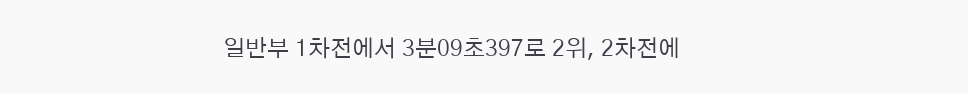일반부 1차전에서 3분09초397로 2위, 2차전에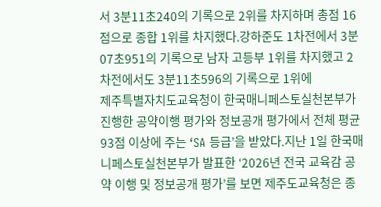서 3분11초240의 기록으로 2위를 차지하며 총점 16점으로 종합 1위를 차지했다.강하준도 1차전에서 3분07초951의 기록으로 남자 고등부 1위를 차지했고 2차전에서도 3분11초596의 기록으로 1위에
제주특별자치도교육청이 한국매니페스토실천본부가 진행한 공약이행 평가와 정보공개 평가에서 전체 평균 93점 이상에 주는 ‘SA 등급’을 받았다.지난 1일 한국매니페스토실천본부가 발표한 ‘2026년 전국 교육감 공약 이행 및 정보공개 평가’를 보면 제주도교육청은 종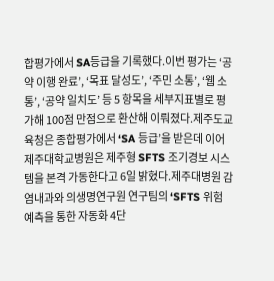합평가에서 SA등급을 기록했다.이번 평가는 ‘공약 이행 완료’, ‘목표 달성도’, ‘주민 소통’, ‘웹 소통’, ‘공약 일치도’ 등 5 항목을 세부지표별로 평가해 100점 만점으로 환산해 이뤄졌다.제주도교육청은 종합평가에서 ‘SA 등급’을 받은데 이어
제주대학교병원은 제주형 SFTS 조기경보 시스템을 본격 가동한다고 6일 밝혔다.제주대병원 감염내과와 의생명연구원 연구팀의 ‘SFTS 위험 예측을 통한 자동화 4단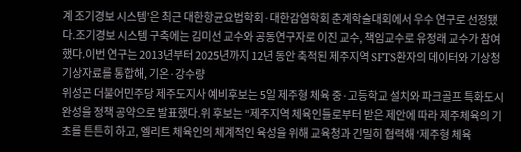계 조기경보 시스템’은 최근 대한항균요법학회·대한감염학회 춘계학술대회에서 우수 연구로 선정됐다.조기경보 시스템 구축에는 김미선 교수와 공동연구자로 이진 교수, 책임교수로 유정래 교수가 참여했다.이번 연구는 2013년부터 2025년까지 12년 동안 축적된 제주지역 SFTS환자의 데이터와 기상청 기상자료를 통합해, 기온·강수량
위성곤 더불어민주당 제주도지사 예비후보는 5일 제주형 체육 중·고등학교 설치와 파크골프 특화도시 완성을 정책 공약으로 발표했다.위 후보는 “제주지역 체육인들로부터 받은 제안에 따라 제주체육의 기초를 튼튼히 하고, 엘리트 체육인의 체계적인 육성을 위해 교육청과 긴밀히 협력해 ‘제주형 체육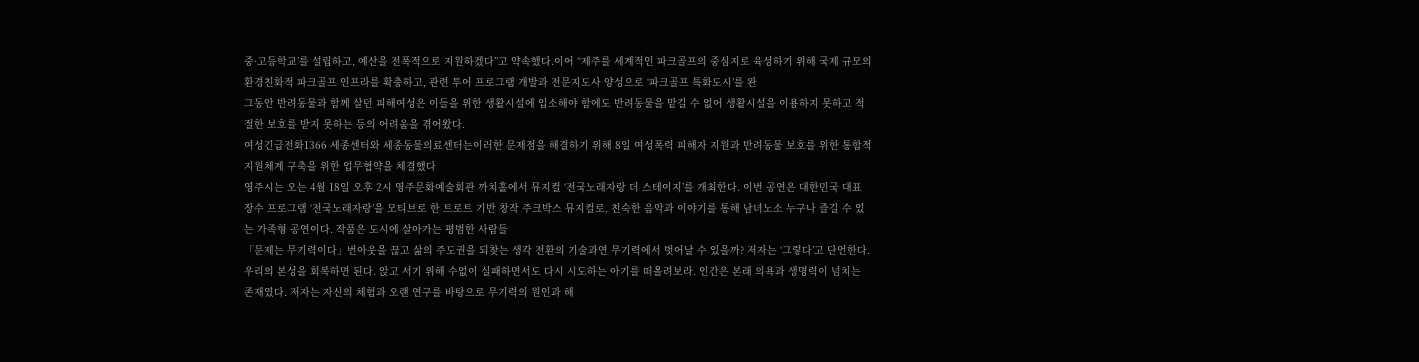중·고등학교’를 설립하고, 예산을 전폭적으로 지원하겠다”고 약속했다.이어 “제주를 세계적인 파크골프의 중심지로 육성하기 위해 국제 규모의 환경친화적 파크골프 인프라를 확충하고, 관련 투어 프로그램 개발과 전문지도사 양성으로 ‘파크골프 특화도시’를 완
그동안 반려동물과 함께 살던 피해여성은 이들을 위한 생활시설에 입소해야 함에도 반려동물을 맡길 수 없어 생활시설을 이용하지 못하고 적절한 보호를 받지 못하는 등의 어려움을 겪어왔다.
여성긴급전화1366 세종센터와 세종동물의료센터는이러한 문제점을 해결하기 위해 8일 여성폭력 피해자 지원과 반려동물 보호를 위한 통합적 지원체계 구축을 위한 업무협약을 체결했다
영주시는 오는 4월 18일 오후 2시 영주문화예술회관 까치홀에서 뮤지컬 ‘전국노래자랑 더 스테이지’를 개최한다. 이번 공연은 대한민국 대표 장수 프로그램 ‘전국노래자랑’을 모티브로 한 트로트 기반 창작 주크박스 뮤지컬로, 친숙한 음악과 이야기를 통해 남녀노소 누구나 즐길 수 있는 가족형 공연이다. 작품은 도시에 살아가는 평범한 사람들
「문제는 무기력이다」번아웃을 끊고 삶의 주도권을 되찾는 생각 전환의 기술과연 무기력에서 벗어날 수 있을까? 저자는 ‘그렇다’고 단언한다. 우리의 본성을 회복하면 된다. 앉고 서기 위해 수없이 실패하면서도 다시 시도하는 아기를 떠올려보라. 인간은 본래 의욕과 생명력이 넘치는 존재였다. 저자는 자신의 체험과 오랜 연구를 바탕으로 무기력의 원인과 해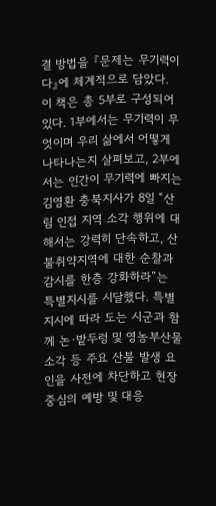결 방법을 『문제는 무기력이다』에 체계적으로 담았다. 이 책은 총 5부로 구성되어 있다. 1부에서는 무기력이 무엇이며 우리 삶에서 어떻게 나타나는지 살펴보고, 2부에서는 인간이 무기력에 빠지는
김영환 충북지사가 8일 “산림 인접 지역 소각 행위에 대해서는 강력히 단속하고, 산불취약지역에 대한 순찰과 감시를 한층 강화하라”는 특별지시를 시달했다. 특별지시에 따라 도는 시군과 함께 논·밭두렁 및 영농부산물 소각 등 주요 산불 발생 요인을 사전에 차단하고 현장 중심의 예방 및 대응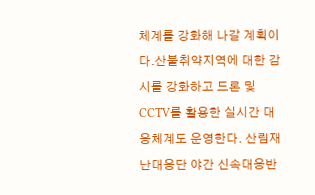체계를 강화해 나갈 계획이다.산불취약지역에 대한 감시를 강화하고 드론 및 CCTV를 활용한 실시간 대응체계도 운영한다. 산림재난대응단 야간 신속대응반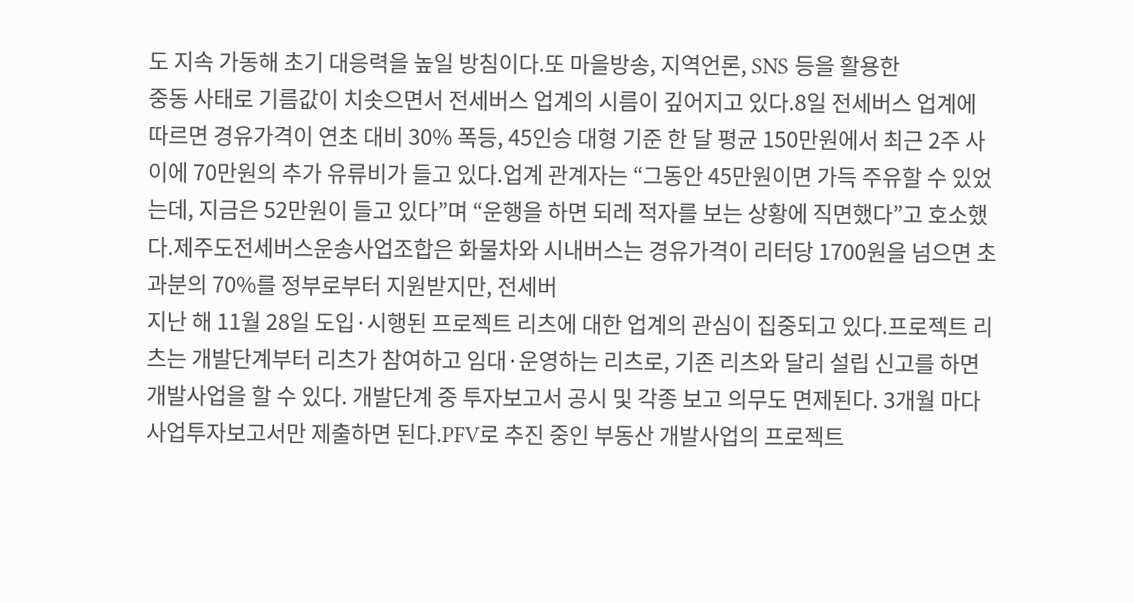도 지속 가동해 초기 대응력을 높일 방침이다.또 마을방송, 지역언론, SNS 등을 활용한
중동 사태로 기름값이 치솟으면서 전세버스 업계의 시름이 깊어지고 있다.8일 전세버스 업계에 따르면 경유가격이 연초 대비 30% 폭등, 45인승 대형 기준 한 달 평균 150만원에서 최근 2주 사이에 70만원의 추가 유류비가 들고 있다.업계 관계자는 “그동안 45만원이면 가득 주유할 수 있었는데, 지금은 52만원이 들고 있다”며 “운행을 하면 되레 적자를 보는 상황에 직면했다”고 호소했다.제주도전세버스운송사업조합은 화물차와 시내버스는 경유가격이 리터당 1700원을 넘으면 초과분의 70%를 정부로부터 지원받지만, 전세버
지난 해 11월 28일 도입·시행된 프로젝트 리츠에 대한 업계의 관심이 집중되고 있다.프로젝트 리츠는 개발단계부터 리츠가 참여하고 임대·운영하는 리츠로, 기존 리츠와 달리 설립 신고를 하면 개발사업을 할 수 있다. 개발단계 중 투자보고서 공시 및 각종 보고 의무도 면제된다. 3개월 마다 사업투자보고서만 제출하면 된다.PFV로 추진 중인 부동산 개발사업의 프로젝트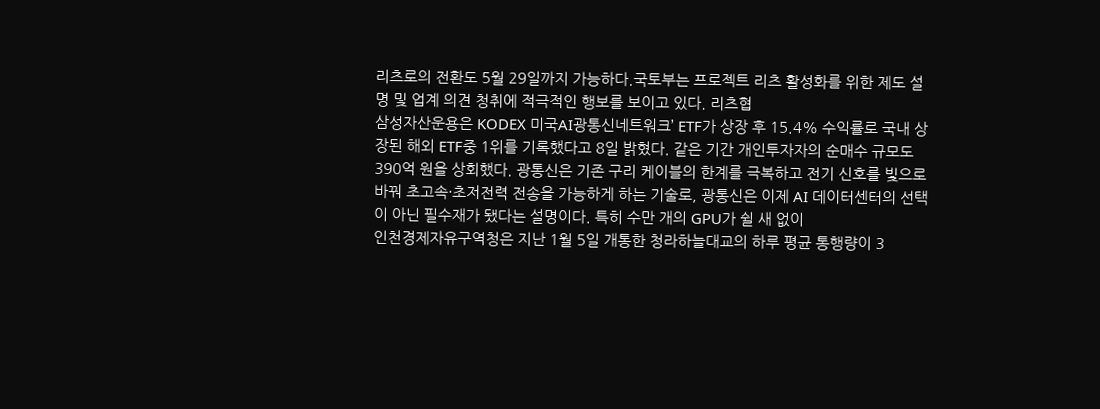리츠로의 전환도 5월 29일까지 가능하다.국토부는 프로젝트 리츠 활성화를 위한 제도 설명 및 업계 의견 청취에 적극적인 행보를 보이고 있다. 리츠협
삼성자산운용은 KODEX 미국AI광통신네트워크’ ETF가 상장 후 15.4% 수익률로 국내 상장된 해외 ETF중 1위를 기록했다고 8일 밝혔다. 같은 기간 개인투자자의 순매수 규모도 390억 원을 상회했다. 광통신은 기존 구리 케이블의 한계를 극복하고 전기 신호를 빛으로 바꿔 초고속·초저전력 전송을 가능하게 하는 기술로, 광통신은 이제 AI 데이터센터의 선택이 아닌 필수재가 됐다는 설명이다. 특히 수만 개의 GPU가 쉴 새 없이
인천경제자유구역청은 지난 1월 5일 개통한 청라하늘대교의 하루 평균 통행량이 3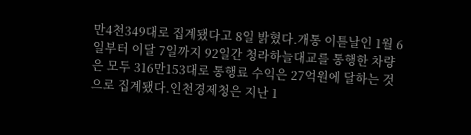만4천349대로 집계됐다고 8일 밝혔다.개통 이튿날인 1월 6일부터 이달 7일까지 92일간 청라하늘대교를 통행한 차량은 모두 316만153대로 통행료 수익은 27억원에 달하는 것으로 집계됐다.인천경제청은 지난 1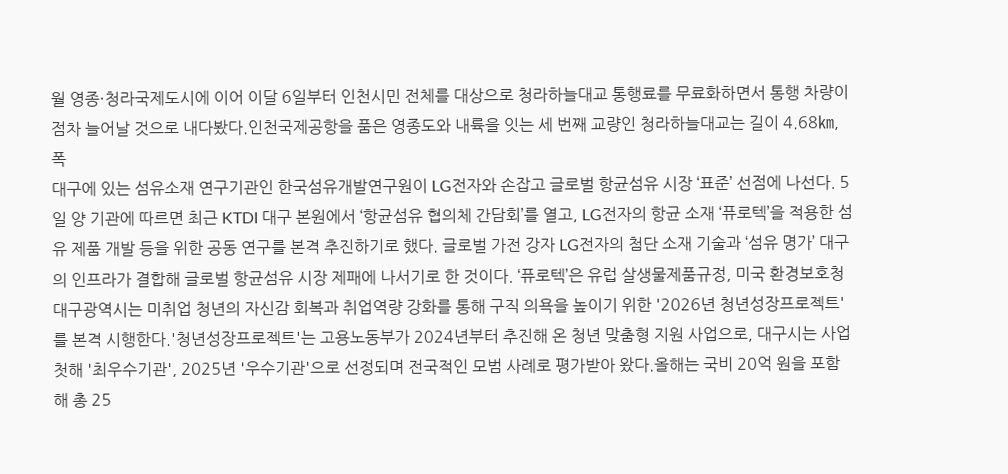월 영종·청라국제도시에 이어 이달 6일부터 인천시민 전체를 대상으로 청라하늘대교 통행료를 무료화하면서 통행 차량이 점차 늘어날 것으로 내다봤다.인천국제공항을 품은 영종도와 내륙을 잇는 세 번째 교량인 청라하늘대교는 길이 4.68㎞, 폭
대구에 있는 섬유소재 연구기관인 한국섬유개발연구원이 LG전자와 손잡고 글로벌 항균섬유 시장 ‘표준’ 선점에 나선다. 5일 양 기관에 따르면 최근 KTDI 대구 본원에서 ‘항균섬유 협의체 간담회’를 열고, LG전자의 항균 소재 ‘퓨로텍’을 적용한 섬유 제품 개발 등을 위한 공동 연구를 본격 추진하기로 했다. 글로벌 가전 강자 LG전자의 첨단 소재 기술과 ‘섬유 명가’ 대구의 인프라가 결합해 글로벌 항균섬유 시장 제패에 나서기로 한 것이다. ‘퓨로텍’은 유럽 살생물제품규정, 미국 환경보호청
대구광역시는 미취업 청년의 자신감 회복과 취업역량 강화를 통해 구직 의욕을 높이기 위한 '2026년 청년성장프로젝트'를 본격 시행한다.'청년성장프로젝트'는 고용노동부가 2024년부터 추진해 온 청년 맞춤형 지원 사업으로, 대구시는 사업 첫해 '최우수기관', 2025년 '우수기관'으로 선정되며 전국적인 모범 사례로 평가받아 왔다.올해는 국비 20억 원을 포함해 총 25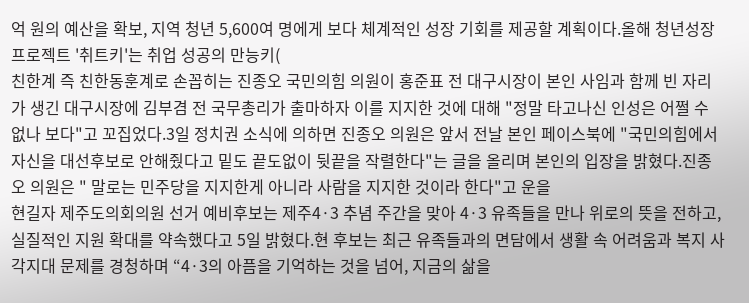억 원의 예산을 확보, 지역 청년 5,600여 명에게 보다 체계적인 성장 기회를 제공할 계획이다.올해 청년성장프로젝트 '취트키'는 취업 성공의 만능키(
친한계 즉 친한동훈계로 손꼽히는 진종오 국민의힘 의원이 홍준표 전 대구시장이 본인 사임과 함께 빈 자리가 생긴 대구시장에 김부겸 전 국무총리가 출마하자 이를 지지한 것에 대해 "정말 타고나신 인성은 어쩔 수 없나 보다"고 꼬집었다.3일 정치권 소식에 의하면 진종오 의원은 앞서 전날 본인 페이스북에 "국민의힘에서 자신을 대선후보로 안해줬다고 밑도 끝도없이 뒷끝을 작렬한다"는 글을 올리며 본인의 입장을 밝혔다.진종오 의원은 " 말로는 민주당을 지지한게 아니라 사람을 지지한 것이라 한다"고 운을
현길자 제주도의회의원 선거 예비후보는 제주4·3 추념 주간을 맞아 4·3 유족들을 만나 위로의 뜻을 전하고, 실질적인 지원 확대를 약속했다고 5일 밝혔다.현 후보는 최근 유족들과의 면담에서 생활 속 어려움과 복지 사각지대 문제를 경청하며 “4·3의 아픔을 기억하는 것을 넘어, 지금의 삶을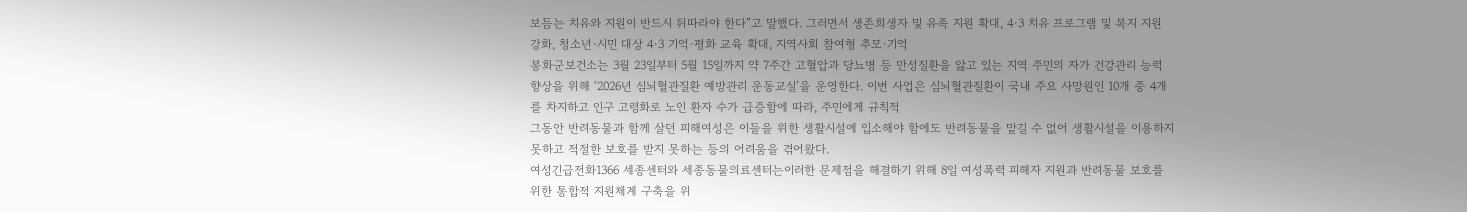보듬는 치유와 지원이 반드시 뒤따라야 한다”고 말했다. 그러면서 생존희생자 및 유족 지원 확대, 4·3 치유 프로그램 및 복지 지원 강화, 청소년·시민 대상 4·3 기억·평화 교육 확대, 지역사회 참여형 추모·기억
봉화군보건소는 3월 23일부터 5월 15일까지 약 7주간 고혈압과 당뇨병 등 만성질환을 앓고 있는 지역 주민의 자가 건강관리 능력 향상을 위해 ‘2026년 심뇌혈관질환 예방관리 운동교실’을 운영한다. 이번 사업은 심뇌혈관질환이 국내 주요 사망원인 10개 중 4개를 차지하고 인구 고령화로 노인 환자 수가 급증함에 따라, 주민에게 규칙적
그동안 반려동물과 함께 살던 피해여성은 이들을 위한 생활시설에 입소해야 함에도 반려동물을 맡길 수 없어 생활시설을 이용하지 못하고 적절한 보호를 받지 못하는 등의 어려움을 겪어왔다.
여성긴급전화1366 세종센터와 세종동물의료센터는이러한 문제점을 해결하기 위해 8일 여성폭력 피해자 지원과 반려동물 보호를 위한 통합적 지원체계 구축을 위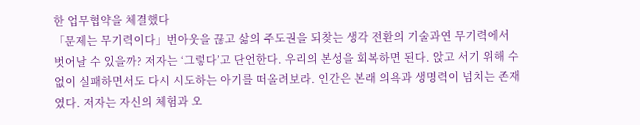한 업무협약을 체결했다
「문제는 무기력이다」번아웃을 끊고 삶의 주도권을 되찾는 생각 전환의 기술과연 무기력에서 벗어날 수 있을까? 저자는 ‘그렇다’고 단언한다. 우리의 본성을 회복하면 된다. 앉고 서기 위해 수없이 실패하면서도 다시 시도하는 아기를 떠올려보라. 인간은 본래 의욕과 생명력이 넘치는 존재였다. 저자는 자신의 체험과 오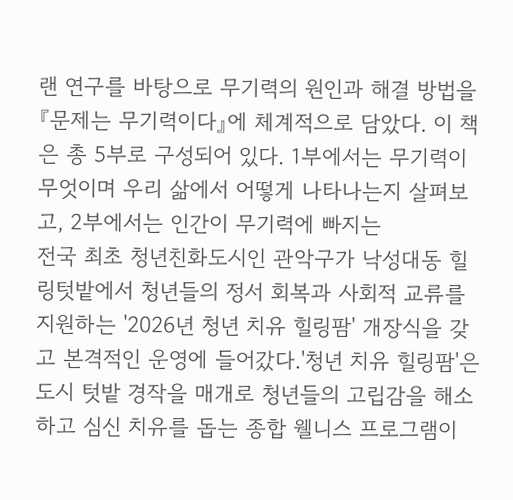랜 연구를 바탕으로 무기력의 원인과 해결 방법을 『문제는 무기력이다』에 체계적으로 담았다. 이 책은 총 5부로 구성되어 있다. 1부에서는 무기력이 무엇이며 우리 삶에서 어떻게 나타나는지 살펴보고, 2부에서는 인간이 무기력에 빠지는
전국 최초 청년친화도시인 관악구가 낙성대동 힐링텃밭에서 청년들의 정서 회복과 사회적 교류를 지원하는 '2026년 청년 치유 힐링팜' 개장식을 갖고 본격적인 운영에 들어갔다.'청년 치유 힐링팜'은 도시 텃밭 경작을 매개로 청년들의 고립감을 해소하고 심신 치유를 돕는 종합 웰니스 프로그램이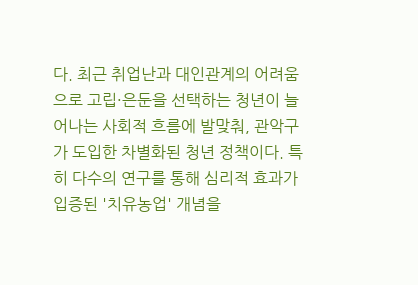다. 최근 취업난과 대인관계의 어려움으로 고립·은둔을 선택하는 청년이 늘어나는 사회적 흐름에 발맞춰, 관악구가 도입한 차별화된 청년 정책이다. 특히 다수의 연구를 통해 심리적 효과가 입증된 '치유농업' 개념을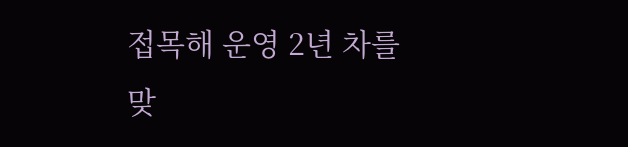접목해 운영 2년 차를 맞